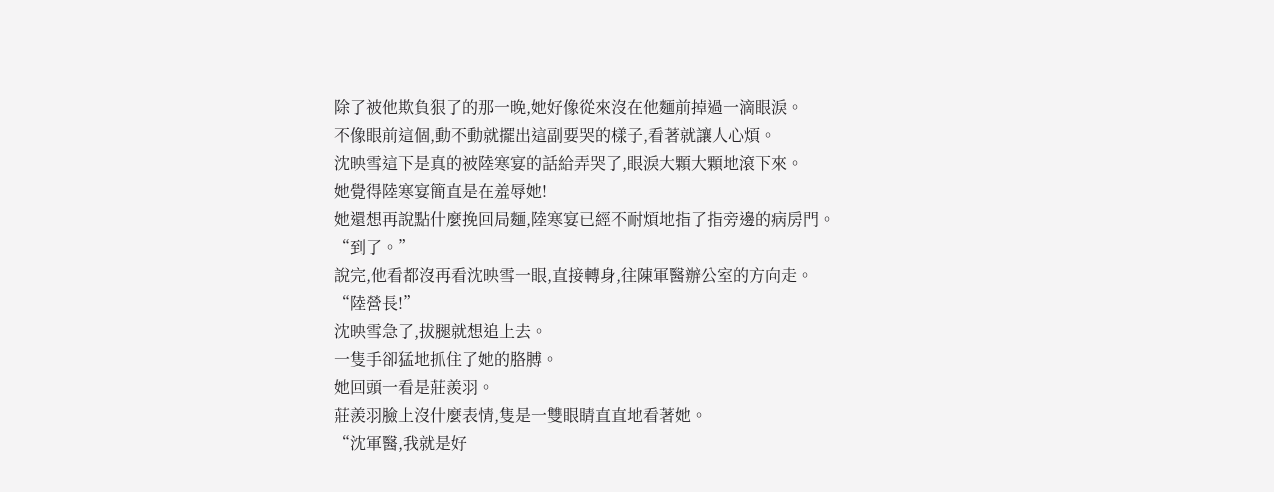除了被他欺負狠了的那一晚,她好像從來沒在他麵前掉過一滴眼淚。
不像眼前這個,動不動就擺出這副要哭的樣子,看著就讓人心煩。
沈映雪這下是真的被陸寒宴的話給弄哭了,眼淚大顆大顆地滾下來。
她覺得陸寒宴簡直是在羞辱她!
她還想再說點什麼挽回局麵,陸寒宴已經不耐煩地指了指旁邊的病房門。
“到了。”
說完,他看都沒再看沈映雪一眼,直接轉身,往陳軍醫辦公室的方向走。
“陸營長!”
沈映雪急了,拔腿就想追上去。
一隻手卻猛地抓住了她的胳膊。
她回頭一看是莊羨羽。
莊羨羽臉上沒什麼表情,隻是一雙眼睛直直地看著她。
“沈軍醫,我就是好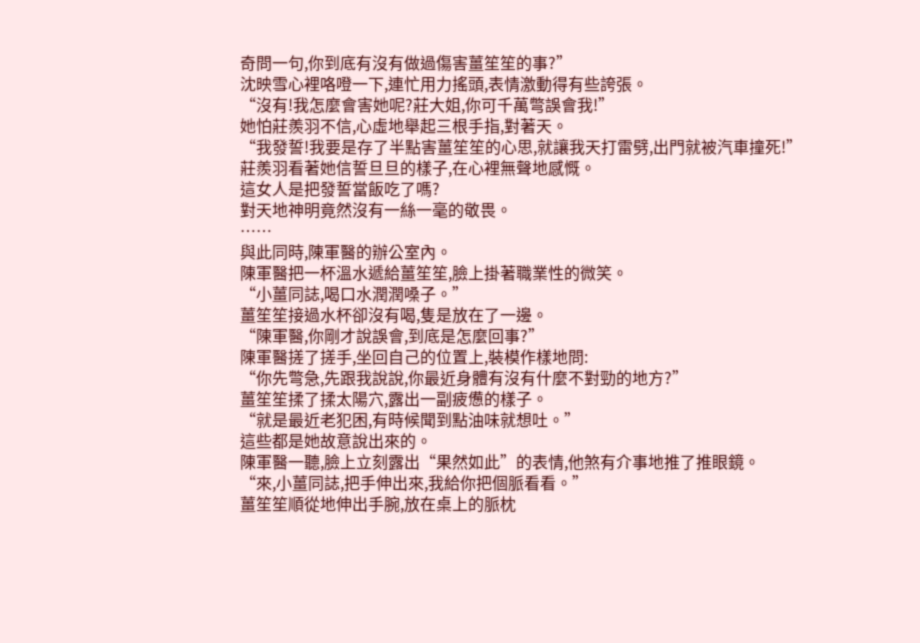奇問一句,你到底有沒有做過傷害薑笙笙的事?”
沈映雪心裡咯噔一下,連忙用力搖頭,表情激動得有些誇張。
“沒有!我怎麼會害她呢?莊大姐,你可千萬彆誤會我!”
她怕莊羨羽不信,心虛地舉起三根手指,對著天。
“我發誓!我要是存了半點害薑笙笙的心思,就讓我天打雷劈,出門就被汽車撞死!”
莊羨羽看著她信誓旦旦的樣子,在心裡無聲地感慨。
這女人是把發誓當飯吃了嗎?
對天地神明竟然沒有一絲一毫的敬畏。
……
與此同時,陳軍醫的辦公室內。
陳軍醫把一杯溫水遞給薑笙笙,臉上掛著職業性的微笑。
“小薑同誌,喝口水潤潤嗓子。”
薑笙笙接過水杯卻沒有喝,隻是放在了一邊。
“陳軍醫,你剛才說誤會,到底是怎麼回事?”
陳軍醫搓了搓手,坐回自己的位置上,裝模作樣地問:
“你先彆急,先跟我說說,你最近身體有沒有什麼不對勁的地方?”
薑笙笙揉了揉太陽穴,露出一副疲憊的樣子。
“就是最近老犯困,有時候聞到點油味就想吐。”
這些都是她故意說出來的。
陳軍醫一聽,臉上立刻露出“果然如此”的表情,他煞有介事地推了推眼鏡。
“來,小薑同誌,把手伸出來,我給你把個脈看看。”
薑笙笙順從地伸出手腕,放在桌上的脈枕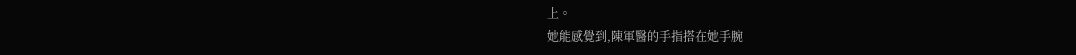上。
她能感覺到,陳軍醫的手指搭在她手腕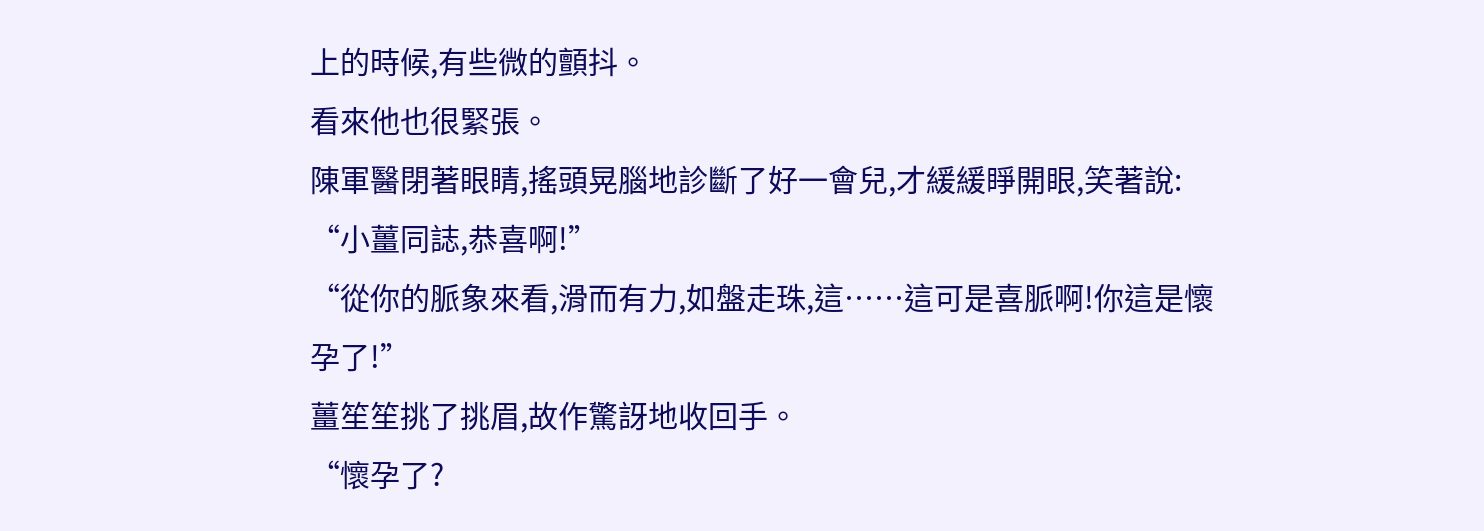上的時候,有些微的顫抖。
看來他也很緊張。
陳軍醫閉著眼睛,搖頭晃腦地診斷了好一會兒,才緩緩睜開眼,笑著說:
“小薑同誌,恭喜啊!”
“從你的脈象來看,滑而有力,如盤走珠,這……這可是喜脈啊!你這是懷孕了!”
薑笙笙挑了挑眉,故作驚訝地收回手。
“懷孕了?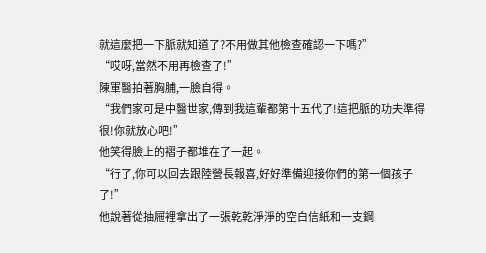就這麼把一下脈就知道了?不用做其他檢查確認一下嗎?”
“哎呀,當然不用再檢查了!”
陳軍醫拍著胸脯,一臉自得。
“我們家可是中醫世家,傳到我這輩都第十五代了!這把脈的功夫準得很!你就放心吧!”
他笑得臉上的褶子都堆在了一起。
“行了,你可以回去跟陸營長報喜,好好準備迎接你們的第一個孩子了!”
他說著從抽屜裡拿出了一張乾乾淨淨的空白信紙和一支鋼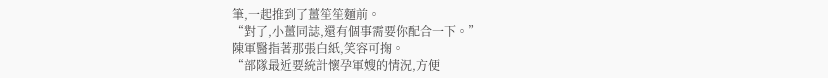筆,一起推到了薑笙笙麵前。
“對了,小薑同誌,還有個事需要你配合一下。”
陳軍醫指著那張白紙,笑容可掬。
“部隊最近要統計懷孕軍嫂的情況,方便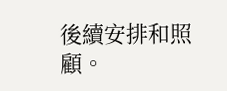後續安排和照顧。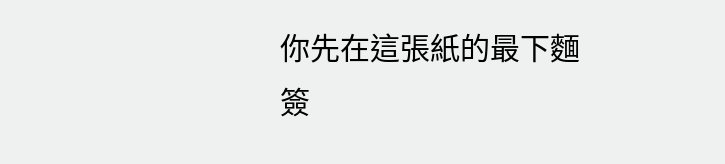你先在這張紙的最下麵簽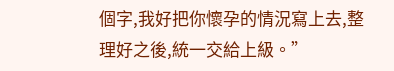個字,我好把你懷孕的情況寫上去,整理好之後,統一交給上級。”